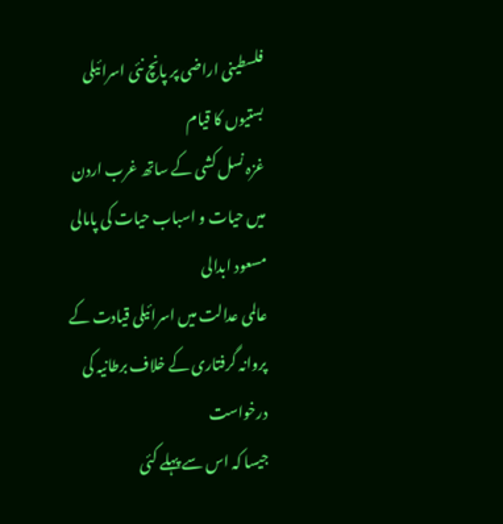فلسطینی اراضی پر پانچ نئی اسرائیلی بستیوں کا قیام
غزہ نسل کشی کے ساتھ غرب اردن میں حیات و اسباب حیات کی پامالی
مسعود ابدالی
عالمی عدالت میں اسرائیلی قیادت کے پروانہ گرفتاری کے خلاف برطانیہ کی درخواست
جیسا کہ اس سے پہلے کئی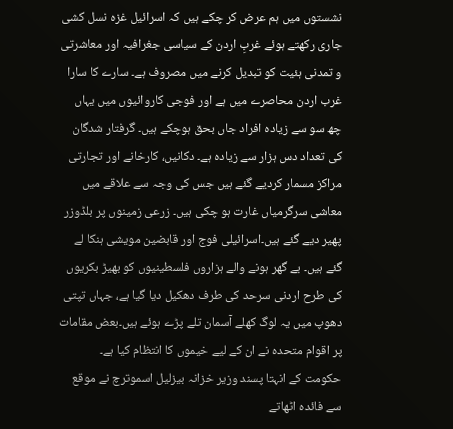نشستوں میں ہم عرض کر چکے ہیں کہ اسرائیل غزہ نسل کشی جاری رکھتے ہوئے غربِ اردن کے سیاسی جغرافیہ اور معاشرتی و تمدنی ہئیت کو تبدیل کرنے میں مصروف ہے۔ سارے کا سارا غرب اردن محاصرے میں ہے اور فوجی کاروائیوں میں یہاں چھ سو سے زیادہ افراد جاں بحق ہوچکے ہیں۔ گرفتار شدگان کی تعداد دس ہزار سے زیادہ ہے۔ دکانیں، کارخانے اور تجارتی مراکز مسمار کردیے گئے ہیں جس کی وجہ سے علاقے میں معاشی سرگرمیاں غارت ہو چکی ہیں۔ زرعی زمینوں پر بلڈوزر پھیر دیے گئے ہیں۔اسرائیلی فوج اور قابضین مویشی ہنکا لے گئے ہیں۔ بے گھر ہونے والے ہزاروں فلسطینیوں کو بھیڑ بکریوں کی طرح اردنی سرحد کی طرف دھکیل دیا گیا ہے، جہاں تپتی دھوپ میں یہ لوگ کھلے آسمان تلے پڑے ہوئے ہیں۔بعض مقامات پر اقوام متحدہ نے ان کے لیے خیموں کا انتظام کیا ہے۔
حکومت کے انہتا پسند وزیر خزانہ بیزلیل اسموترچ نے موقع سے فائدہ اٹھاتے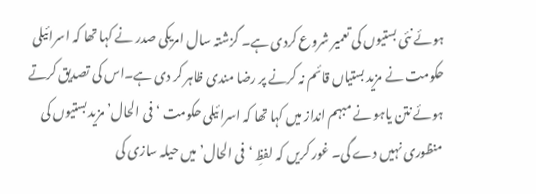ہوئے نئی بستیوں کی تعمیر شروع کردی ہے۔ گزشتہ سال امریکی صدر نے کہا تھا کہ اسرائیلی حکومت نے مزید بستیاں قائم نہ کرنے پر رضا مندی ظاہر کر دی ہے۔اس کی تصدیق کرتے ہوئے نتن یاہو نے مبہم انداز میں کہا تھا کہ اسرائیلی حکومت ‘فی الحال’ مزید بستیوں کی منظوری نہیں دے گی۔ غور کریں کہ لفظِ ‘فی الحال’ میں حیلہ سازی کی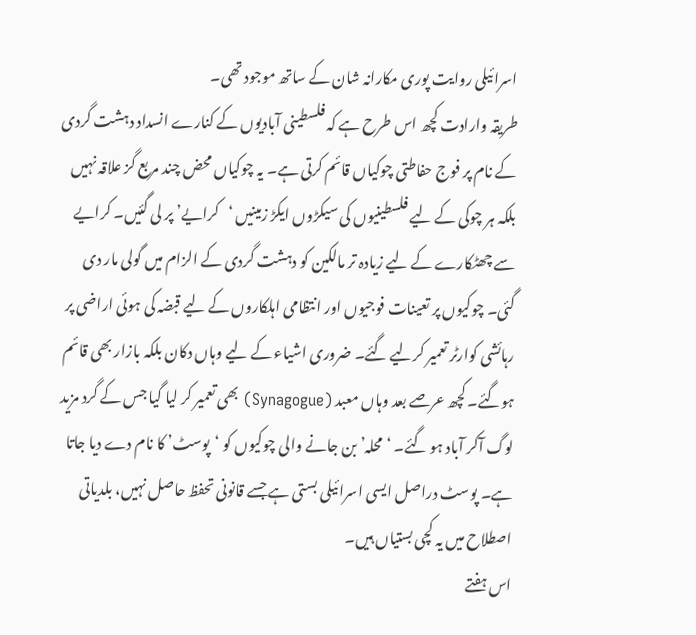اسرائیلی روایت پوری مکارانہ شان کے ساتھ موجود تھی۔
طریقہ وارادت کچھ اس طرح ہے کہ فلسطینی آبادیوں کے کنارے انسداد دہشت گردی کے نام پر فوج حفاطتی چوکیاں قائم کرتی ہے۔ یہ چوکیاں محض چند مربع گز علاقہ نہیں بلکہ ہر چوکی کے لیے فلسطینیوں کی سیکڑوں ایکڑ زمینیں ‘کرایے’ پر لی گئیں۔ کرایے سے چھٹکارے کے لیے زیادہ تر مالکین کو دہشت گردی کے الزام میں گولی مار دی گئی۔ چوکیوں پر تعینات فوجیوں اور انتظامی اہلکاروں کے لیے قبضہ کی ہوئی اراضی پر رہائشی کوارٹر تعمیر کرلیے گئے۔ ضروری اشیاء کے لیے وہاں دکان بلکہ بازار بھی قائم ہوگئے۔ کچھ عرصے بعد وہاں معبد (Synagogue) بھی تعمیر کر لیا گیا جس کے گرد مزید لوگ آکر آباد ہو گئے۔ ‘محلہ’ بن جانے والی چوکیوں کو ‘پوسٹ’ کا نام دے دیا جاتا ہے۔ پوسٹ دراصل ایسی اسرائیلی بستی ہے جسے قانونی تحفظ حاصل نہیں، بلدیاتی اصطلاح میں یہ کچی بستیاں ہیں۔
اس ہفتے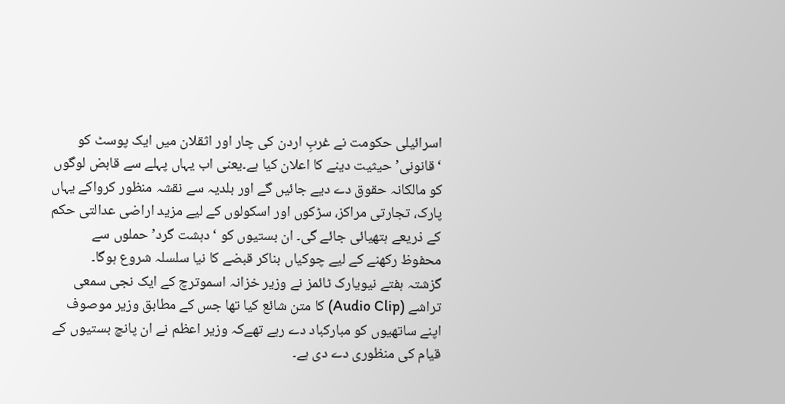اسرائیلی حکومت نے غربِ اردن کی چار اور اثقلان میں ایک پوسٹ کو ‘قانونی’ حیثیت دینے کا اعلان کیا ہے۔یعنی اب یہاں پہلے سے قابض لوگوں کو مالکانہ حقوق دے دیے جائیں گے اور بلدیہ سے نقشہ منظور کرواکے یہاں پارک، تجارتی مراکز، سڑکوں اور اسکولوں کے لیے مزید اراضی عدالتی حکم کے ذریعے ہتھیائی جائے گی۔ ان بستیوں کو ‘دہشت گرد’ حملوں سے محفوظ رکھنے کے لیے چوکیاں بناکر قبضے کا نیا سلسلہ شروع ہوگا۔
گزشتہ ہفتے نیویارک ٹائمز نے وزیر خزانہ اسموترچ کے ایک نجی سمعی تراشے (Audio Clip) کا متن شائع کیا تھا جس کے مطابق وزیر موصوف اپنے ساتھیوں کو مبارکباد دے رہے تھےکہ وزیر اعظم نے ان پانچ بستیوں کے قیام کی منظوری دے دی ہے۔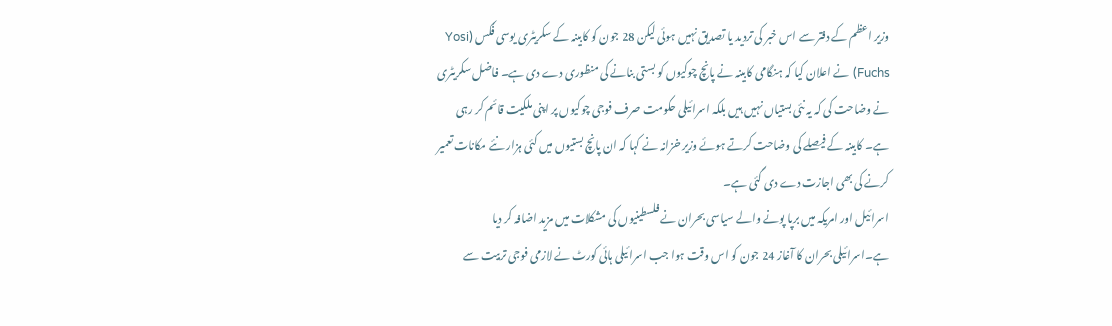وزیر اعظم کے دفتر سے اس خبر کی تردید یا تصدیق نہیں ہوئی لیکن 28 جون کو کابینہ کے سکریٹری یوسی فُکس (Yosi Fuchs) نے اعلان کیا کہ ہنگامی کابینہ نے پانچ چوکیوں کو بستی بنانے کی منظوری دے دی ہے۔ فاضل سکریٹری نے وضاحت کی کہ یہ نئی بستیاں نہیں ہیں بلکہ اسرائیلی حکومت صرف فوجی چوکیوں پر اپنی ملکیت قائم کر رہی ہے۔ کابینہ کے فیصلے کی وضاحت کرتے ہوئے وزیر خزانہ نے کہا کہ ان پانچ بستیوں میں کئی ہزار نئے مکانات تعمیر کرنے کی بھی اجازت دے دی گئی ہے۔
اسرائیل اور امریکہ میں برپا پونے والے سیاسی بحران نے فلسطینیوں کی مشکلات میں مزید اضافہ کر دیا ہے۔اسرائیلی بحران کا آغاز 24 جون کو اس وقت ہوا جب اسرائیلی ہائی کورٹ نے لازمی فوجی تربیت سے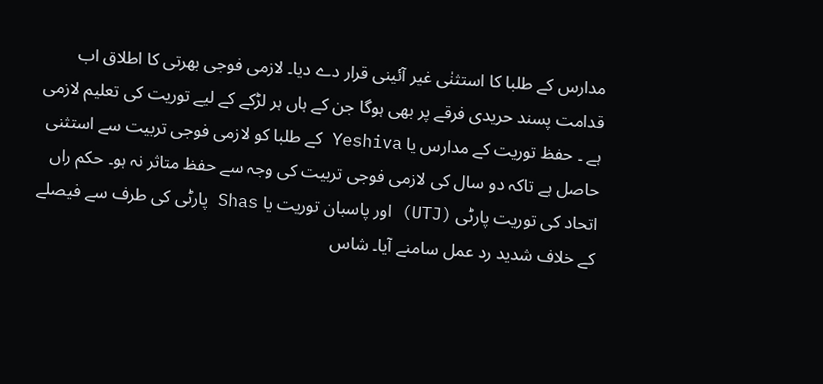مدارس کے طلبا کا استثنٰی غیر آئینی قرار دے دیا۔ لازمی فوجی بھرتی کا اطلاق اب قدامت پسند حریدی فرقے پر بھی ہوگا جن کے ہاں ہر لڑکے کے لیے توریت کی تعلیم لازمی ہے ۔ حفظ توریت کے مدارس یا Yeshiva کے طلبا کو لازمی فوجی تربیت سے استثنی حاصل ہے تاکہ دو سال کی لازمی فوجی تربیت کی وجہ سے حفظ متاثر نہ ہو۔ حکم راں اتحاد کی توریت پارٹی (UTJ) اور پاسبان توریت یا Shas پارٹی کی طرف سے فیصلے کے خلاف شدید رد عمل سامنے آیا۔ شاس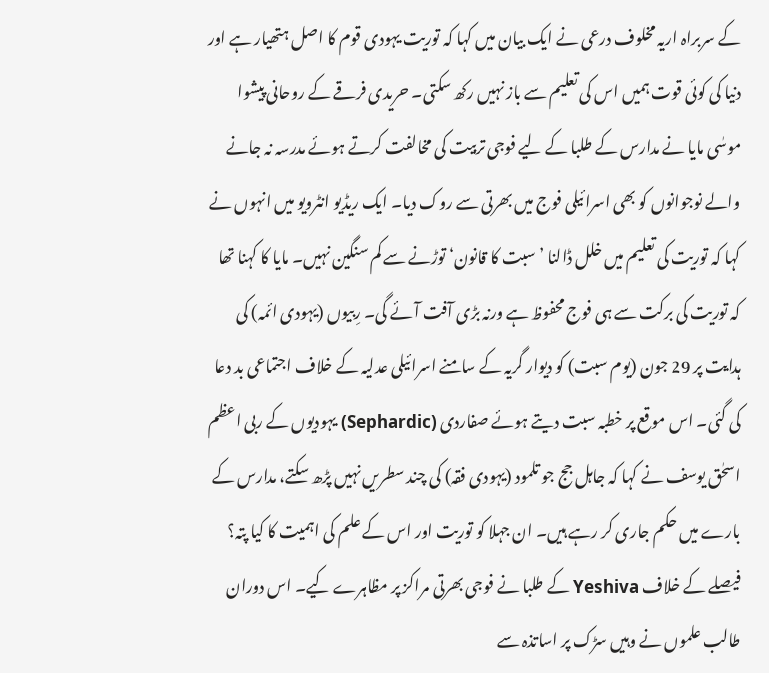کے سربراہ اریہ مخلوف درعی نے ایک بیان میں کہا کہ توریت یہودی قوم کا اصل ہتھیار ہے اور دنیا کی کوئی قوت ہمیں اس کی تعلیم سے باز نہیں رکھ سکتی۔ حریدی فرقے کے روحانی پیشوا موسٰی مایا نے مدارس کے طلبا کے لیے فوجی تربیت کی مخالفت کرتے ہوئے مدرسہ نہ جانے والے نوجوانوں کو بھی اسرائیلی فوج میں بھرتی سے روک دیا۔ ایک ریڈیو انٹرویو میں انہوں نے کہا کہ توریت کی تعلیم میں خلل ڈالنا ’سبت کا قانون‘ توڑنے سے کم سنگین نہیں۔ مایا کا کہنا تھا کہ توریت کی برکت سے ہی فوج محفوظ ہے ورنہ بڑی آفت آئے گی۔ رِبیوں (یہودی ائمہ) کی ہدایت پر 29 جون (یوم سبت) کو دیوار گریہ کے سامنے اسرائیلی عدلیہ کے خلاف اجتماعی بد دعا کی گئی۔ اس موقع پر خطبہ سبت دیتے ہوئے صفاردی (Sephardic) یہودیوں کے ربی اعظم اسحٰق یوسف نے کہا کہ جاہل جج جو تلمود (یہودی فقہ) کی چند سطریں نہیں پڑھ سکتے، مدارس کے بارے میں حکم جاری کر رہے ہیں۔ ان جہلا کو توریت اور اس کے علم کی اہمیت کا کیا پتہ؟
فیصلے کے خلاف Yeshiva کے طلبا نے فوجی بھرتی مراکز پر مظاہرے کیے۔ اس دوران طالب علموں نے وہیں سڑک پر اساتذہ سے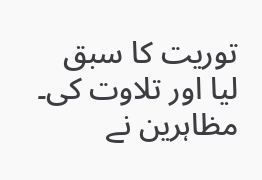توریت کا سبق لیا اور تلاوت کی۔ مظاہرین نے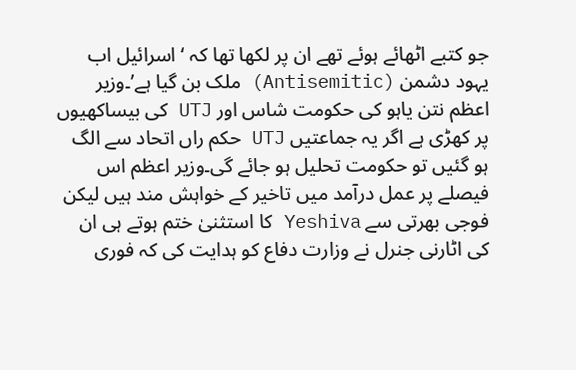جو کتبے اٹھائے ہوئے تھے ان پر لکھا تھا کہ ‘اسرائیل اب یہود دشمن (Antisemitic) ملک بن گیا ہے’۔وزیر اعظم نتن یاہو کی حکومت شاس اور UTJ کی بیساکھیوں پر کھڑی ہے اگر یہ جماعتیں UTJ حکم راں اتحاد سے الگ ہو گئیں تو حکومت تحلیل ہو جائے گی۔وزیر اعظم اس فیصلے پر عمل درآمد میں تاخیر کے خواہش مند ہیں لیکن فوجی بھرتی سے Yeshiva کا استثنیٰ ختم ہوتے ہی ان کی اٹارنی جنرل نے وزارت دفاع کو ہدایت کی کہ فوری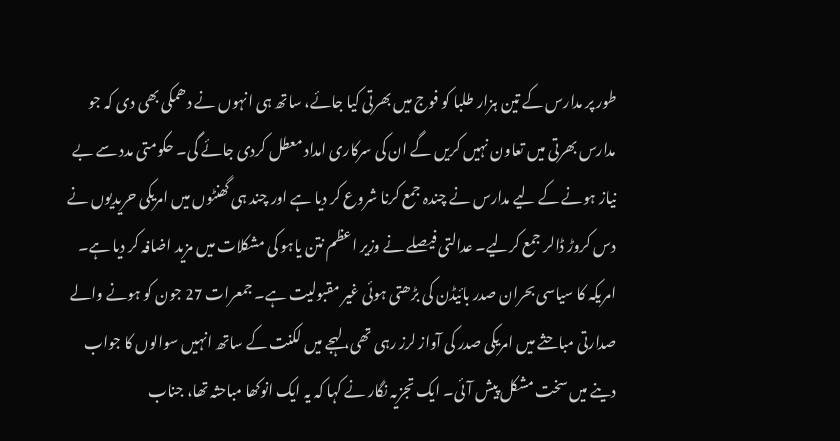طور پر مدارس کے تین ہزار طلبا کو فوج میں بھرتی کیا جائے، ساتھ ہی انہوں نے دھمکی بھی دی کہ جو مدارس بھرتی میں تعاون نہیں کریں گے ان کی سرکاری امداد معطل کردی جائے گی۔ حکومتی مدد سے بے نیاز ہونے کے لیے مدارس نے چندہ جمع کرنا شروع کر دیا ہے اور چند ہی گھنٹوں میں امریکی حریدیوں نے دس کروڑ ڈالر جمع کرلیے۔ عدالتی فیصلے نے وزیر اعظم نتن یاہو کی مشکلات میں مزید اضافہ کر دیا ہے۔
امریکہ کا سیاسی بحران صدر بائیڈن کی بڑھتی ہوئی غیر مقبولیت ہے۔ جمعرات 27 جون کو ہونے والے صدارتی مباحثے میں امریکی صدر کی آواز لرز رہی تھی، لہجے میں لکنت کے ساتھ انہیں سوالوں کا جواب دینے میں سخت مشکل پیش آئی۔ ایک تجزیہ نگار نے کہا کہ یہ ایک انوکھا مباحثہ تھا، جناب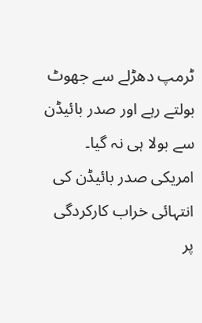ٹرمپ دھڑلے سے جھوٹ بولتے رہے اور صدر بائیڈن سے بولا ہی نہ گیا۔ امریکی صدر بائیڈن کی انتہائی خراب کارکردگی پر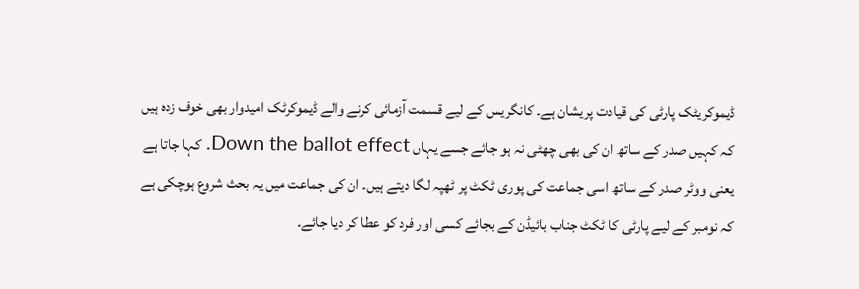ڈیموکریٹک پارٹی کی قیادت پریشان ہے۔ کانگریس کے لیے قسمت آزمائی کرنے والے ڈیموکرٹک امیدوار بھی خوف زدہ ہیں کہ کہیں صدر کے ساتھ ان کی بھی چھٹی نہ ہو جائے جسے یہاں Down the ballot effect. کہا جاتا ہے یعنی ووٹر صدر کے ساتھ اسی جماعت کی پوری ٹکٹ پر ٹھپہ لگا دیتے ہیں۔ ان کی جماعت میں یہ بحث شروع ہوچکی ہے کہ نومبر کے لیے پارٹی کا ٹکٹ جناب بائیڈن کے بجائے کسی اور فرد کو عطا کر دیا جائے۔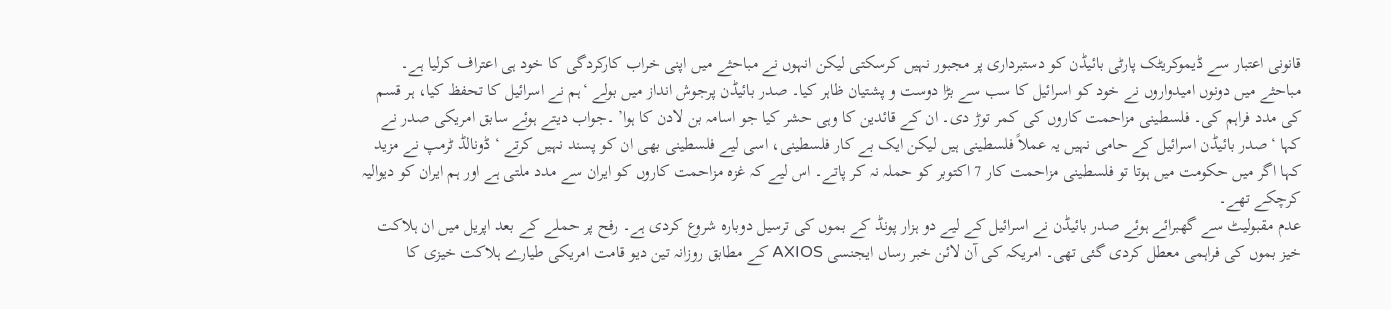قانونی اعتبار سے ڈیموکریٹک پارٹی بائیڈن کو دستبرداری پر مجبور نہیں کرسکتی لیکن انہوں نے مباحثے میں اپنی خراب کارکردگی کا خود ہی اعتراف کرلیا ہے۔
مباحثے میں دونوں امیدواروں نے خود کو اسرائیل کا سب سے بڑا دوست و پشتیان ظاہر کیا۔ صدر بائیڈن پرجوش انداز میں بولے ‘ہم نے اسرائیل کا تحفظ کیا، ہر قسم کی مدد فراہم کی۔ فلسطینی مزاحمت کاروں کی کمر توڑ دی۔ ان کے قائدین کا وہی حشر کیا جو اسامہ بن لادن کا ہوا’ ۔جواب دیتے ہوئے سابق امریکی صدر نے کہا ‘صدر بائیڈن اسرائیل کے حامی نہیں یہ عملاً فلسطینی ہیں لیکن ایک بے کار فلسطینی، اسی لیے فلسطینی بھی ان کو پسند نہیں کرتے ‘ ڈونالڈ ٹرمپ نے مزید کہا اگر میں حکومت میں ہوتا تو فلسطینی مزاحمت کار 7 اکتوبر کو حملہ نہ کر پاتے۔ اس لیے کہ غزہ مزاحمت کاروں کو ایران سے مدد ملتی ہے اور ہم ایران کو دیوالیہ کرچکے تھے۔
عدم مقبولیٹ سے گھبرائے ہوئے صدر بائیڈن نے اسرائیل کے لیے دو ہزار پونڈ کے بموں کی ترسیل دوبارہ شروع کردی ہے۔ رفح پر حملے کے بعد اپریل میں ان ہلاکت خیز بموں کی فراہمی معطل کردی گئی تھی۔ امریکہ کی آن لائن خبر رساں ایجنسی AXIOS کے مطابق روزانہ تین دیو قامت امریکی طیارے ہلاکت خیزی کا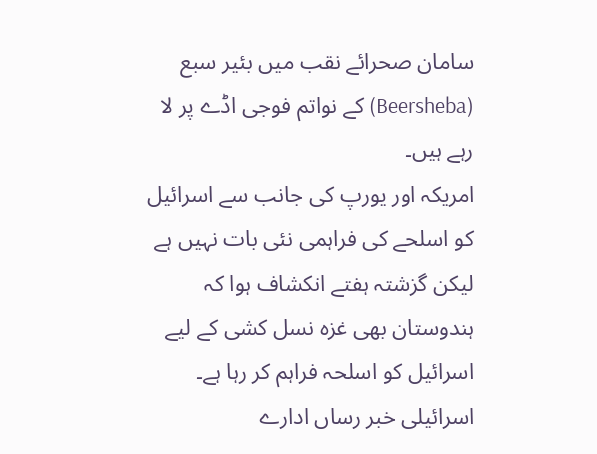سامان صحرائے نقب میں بئیر سبع (Beersheba) کے نواتم فوجی اڈے پر لا رہے ہیں۔
امریکہ اور یورپ کی جانب سے اسرائیل کو اسلحے کی فراہمی نئی بات نہیں ہے لیکن گزشتہ ہفتے انکشاف ہوا کہ ہندوستان بھی غزہ نسل کشی کے لیے اسرائیل کو اسلحہ فراہم کر رہا ہے۔ اسرائیلی خبر رساں ادارے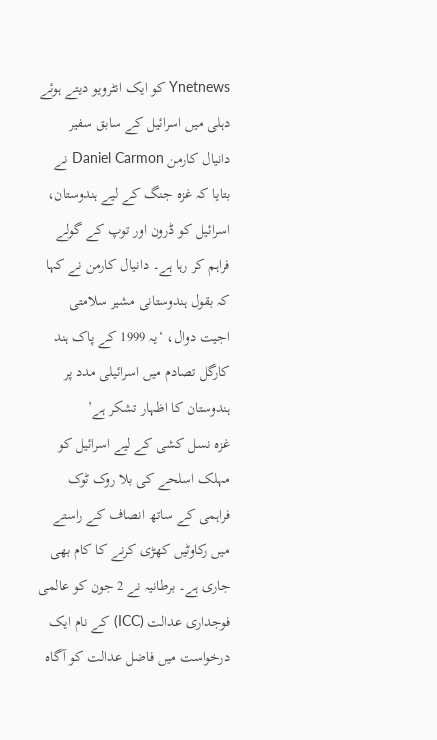Ynetnews کو ایک انٹرویو دیتے ہوئے دہلی میں اسرائیل کے سابق سفیر دانیال کارمن Daniel Carmon نے بتایا کہ غزہ جنگ کے لیے ہندوستان، اسرائیل کو ڈرون اور توپ کے گولے فراہم کر رہا ہے۔ دانیال کارمن نے کہا کہ بقول ہندوستانی مشیر سلامتی اجیت دوال، ‘یہ 1999 کے پاک ہند کارگل تصادم میں اسرائیلی مدد پر ہندوستان کا اظہار تشکر ہے’
غزہ نسل کشی کے لیے اسرائیل کو مہلک اسلحے کی بلا روک ٹوک فراہمی کے ساتھ انصاف کے راستے میں رکاوٹیں کھڑی کرنے کا کام بھی جاری ہے۔ برطانیہ نے 2 جون کو عالمی فوجداری عدالت (ICC) کے نام ایک درخواست میں فاضل عدالت کو آگاہ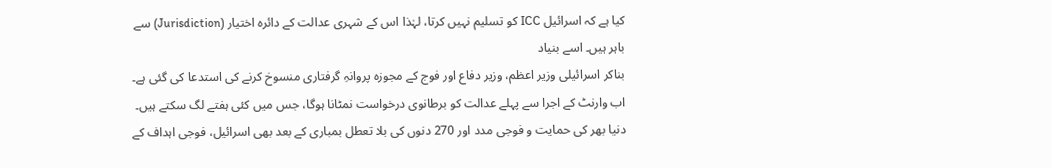کیا ہے کہ اسرائیل ICC کو تسلیم نہیں کرتا، لہٰذا اس کے شہری عدالت کے دائرہ اختیار (Jurisdiction) سے باہر ہیں۔ اسے بنیاد
بناکر اسرائیلی وزیر اعظم، وزیر دفاع اور فوج کے مجوزہ پروانہِ گرفتاری منسوخ کرنے کی استدعا کی گئی ہے۔ اب وارنٹ کے اجرا سے پہلے عدالت کو برطانوی درخواست نمٹانا ہوگا، جس میں کئی ہفتے لگ سکتے ہیں۔
دنیا بھر کی حمایت و فوجی مدد اور 270 دنوں کی بلا تعطل بمباری کے بعد بھی اسرائیل، فوجی اہداف کے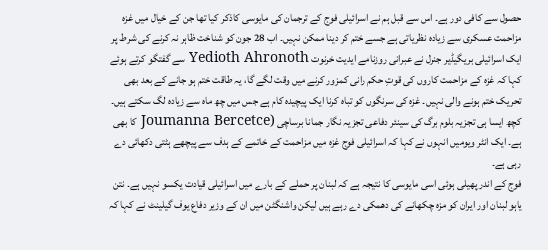حصول سے کافی دور ہے۔ اس سے قبل ہم نے اسرائیلی فوج کے ترجمان کی مایوسی کاذکر کیا تھا جن کے خیال میں غزہ مزاحمت عسکری سے زیادہ نظریاتی ہے جسے ختم کر دینا ممکن نہیں۔ اب 28 جون کو شناخت ظاہر نہ کرنے کی شرط پر ایک اسرائیلی بریگیڈیر جنرل نے عبرانی روزنامے ایدیت خرنوت Yedioth Ahronoth سے گفتگو کرتے ہوئے کہا کہ غزہ کے مزاحمت کاروں کی قوتِ حکم رانی کمزور کرنے میں وقت لگے گا، یہ طاقت ختم ہو جانے کے بعد بھی تحریک ختم ہونے والی نہیں۔ غزہ کی سرنگوں کو تباہ کرنا ایک پیچیدہ کام ہے جس میں چھ ماہ سے زیادہ لگ سکتے ہیں۔ کچھ ایسا ہی تجزیہ بلوم برگ کی سینئر دفاعی تجزیہ نگار جمانا برساچی (Joumanna Bercetce کا بھی ہے۔ ایک انٹر ویومیں انہوں نے کہا کہ اسرائیلی فوج غزہ میں مزاحمت کے خاتمے کے ہدف سے پیچھے ہٹتی دکھائی دے رہی ہے۔
فوج کے اندر پھیلی ہوئی اسی مایوسی کا نتیجہ ہے کہ لبنان پر حملے کے بارے میں اسرائیلی قیادت یکسو نہیں ہے۔ نتن یاہو لبنان اور ایران کو مزہ چکھانے کی دھمکی دے رہے ہیں لیکن واشنگٹن میں ان کے وزیر دفاع یوف گیلینٹ نے کہا کہ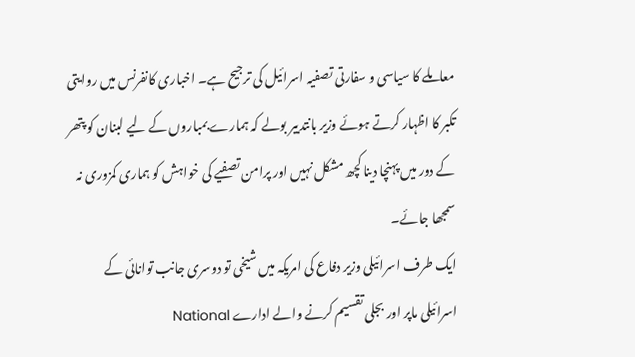معاملے کا سیاسی و سفارتی تصفیہ اسرائیل کی ترجیح ہے۔ اخباری کانفرنس میں روایتی تکبر کا اظہار کرتے ہوئے وزیر بانتدبیر بولے کہ ہمارے بمباروں کے لیے لبنان کو پتھر کے دور میں پہنچا دینا کچھ مشکل نہیں اور پرامن تصفیے کی خواہش کو ہماری کمزوری نہ سمجھا جائے۔
ایک طرف اسرائیلی وزیر دفاع کی امریکہ میں شیخی تو دوسری جانب توانائی کے اسرائیلی ماپر اور بجلی تقسیم کرنے والے ادارے National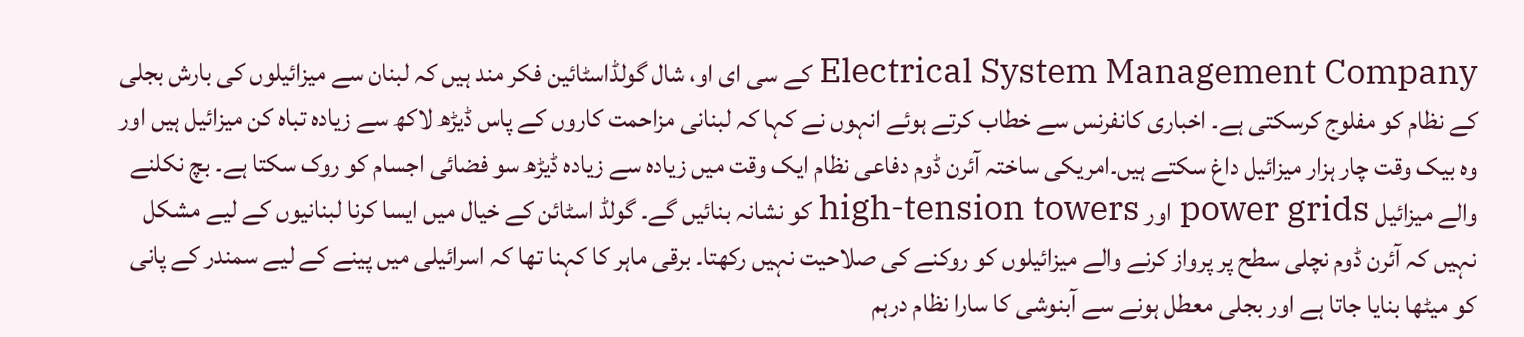Electrical System Management Company کے سی ای او، شال گولڈاسٹائین فکر مند ہیں کہ لبنان سے میزائیلوں کی بارش بجلی کے نظام کو مفلوج کرسکتی ہے۔ اخباری کانفرنس سے خطاب کرتے ہوئے انہوں نے کہا کہ لبنانی مزاحمت کاروں کے پاس ڈیڑھ لاکھ سے زیادہ تباہ کن میزائیل ہیں اور وہ بیک وقت چار ہزار میزائیل داغ سکتے ہیں۔امریکی ساختہ آئرن ڈوم دفاعی نظام ایک وقت میں زیادہ سے زیادہ ڈیڑھ سو فضائی اجسام کو روک سکتا ہے۔ بچ نکلنے والے میزائیل power grids اور high-tension towers کو نشانہ بنائیں گے۔ گولڈ اسٹائن کے خیال میں ایسا کرنا لبنانیوں کے لیے مشکل نہیں کہ آئرن ڈوم نچلی سطح پر پرواز کرنے والے میزائیلوں کو روکنے کی صلاحیت نہیں رکھتا۔ برقی ماہر کا کہنا تھا کہ اسرائیلی میں پینے کے لیے سمندر کے پانی کو میٹھا بنایا جاتا ہے اور بجلی معطل ہونے سے آبنوشی کا سارا نظام درہم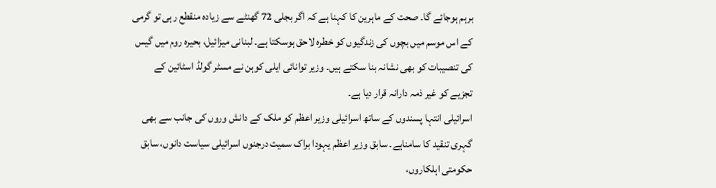برہم ہوجائے گا۔ صحت کے ماہرین کا کہنا ہے کہ اگر بجلی 72 گھنٹے سے زیادہ منقطع رہی تو گرمی کے اس موسم میں بچوں کی زندگیوں کو خطرہ لاحق ہوسکتا ہے۔ لبنانی میزائیل، بحیرہ روم میں گیس کی تنصیبات کو بھی نشانہ بنا سکتے ہیں۔ وزیر توانائی ایلی کوہن نے مسٹر گولڈ اسٹائین کے تجزیے کو غیر ذمہ دارانہ قرار دیا ہے۔
اسرائیلی انتہا پسندوں کے ساتھ اسرائیلی وزیر اعظم کو ملک کے دانش وروں کی جانب سے بھی گہری تنقید کا سامناہے۔ سابق وزیر اعظم یہودا براک سمیت درجنوں اسرائیلی سیاست دانوں، سابق حکومتی اہلکاروں،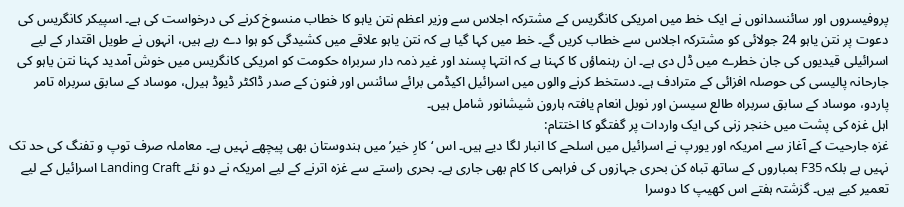پروفیسروں اور سائنسدانوں نے ایک خط میں امریکی کانگریس کے مشترکہ اجلاس سے وزیر اعظم نتن یاہو کا خطاب منسوخ کرنے کی درخواست کی ہے۔ اسپیکر کانگریس کی دعوت پر نتن یاہو 24 جولائی کو مشترکہ اجلاس سے خطاب کریں گے۔ خط میں کہا گیا ہے کہ نتن یاہو علاقے میں کشیدگی کو ہوا دے رہے ہیں، انہوں نے طویل اقتدار کے لیے اسرائیلی قیدیوں کی جان خطرے میں ڈل دی ہے۔ ان رہنماؤں کا کہنا ہے کہ انتہا پسند اور غیر ذمہ دار سربراہ حکومت کو امریکی کانگریس میں خوش آمدید کہنا نتن یاہو کی جارحانہ پالیسی کی حوصلہ افزائی کے مترادف ہے۔ دستخط کرنے والوں میں اسرائیل اکیڈمی برائے سائنس اور فنون کے صدر ڈاکٹر ڈیوڈ ہیرل، موساد کے سابق سربراہ تامر پاردو، موساد کے سابق سربراہ طالع سیسن اور نوبل انعام یافتہ ہارون شیشانور شامل ہیں۔
اہل غزہ کی پشت میں خنجر زنی کی ایک واردات پر گفتگو کا اختتام:
غزہ جارحیت کے آغاز سے امریکہ اور یورپ نے اسرائیل میں اسلحے کا انبار لگا دیے ہیں۔ اس ‘کارِ خیر’ میں ہندوستان بھی پیچھے نہیں ہے۔ معاملہ صرف توپ و تفنگ کی حد تک نہیں ہے بلکہ F35 بمباروں کے ساتھ تباہ کن بحری جہازوں کی فراہمی کا کام بھی جاری ہے۔ بحری راستے سے غزہ اترنے کے لیے امریکہ نے دو نئے Landing Craft اسرائیل کے لیے تعمیر کیے ہیں۔ گزشتہ ہفتے اس کھیپ کا دوسرا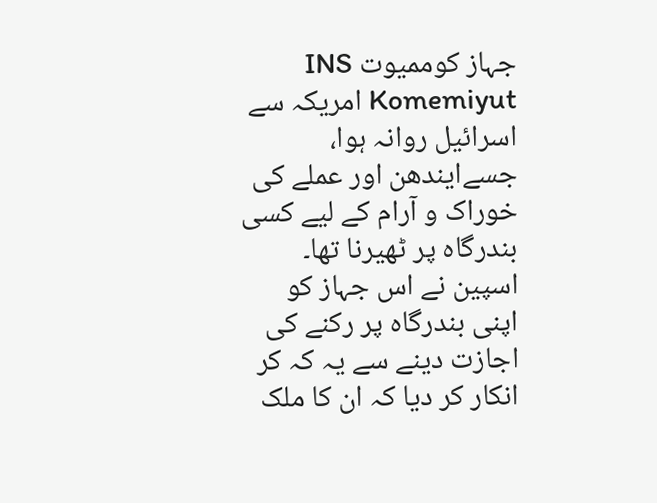جہاز کوممیوت INS Komemiyut امریکہ سے اسرائیل روانہ ہوا، جسےایندھن اور عملے کی خوراک و آرام کے لیے کسی بندرگاہ پر ٹھیرنا تھا۔ اسپین نے اس جہاز کو اپنی بندرگاہ پر رکنے کی اجازت دینے سے یہ کہ کر انکار کر دیا کہ ان کا ملک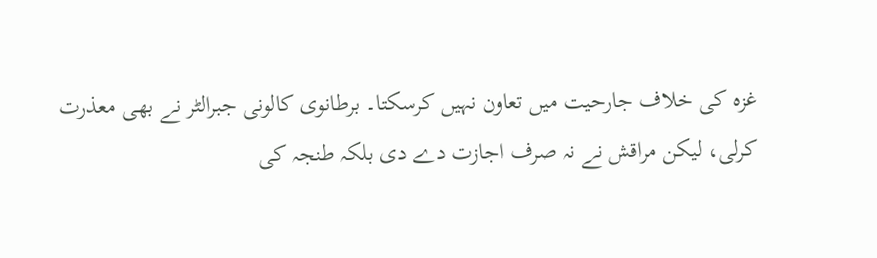غزہ کی خلاف جارحیت میں تعاون نہیں کرسکتا۔ برطانوی کالونی جبرالٹر نے بھی معذرت کرلی، لیکن مراقش نے نہ صرف اجازت دے دی بلکہ طنجہ کی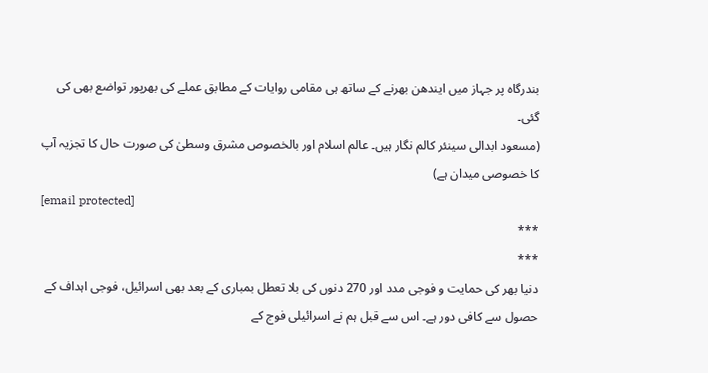بندرگاہ پر جہاز میں ایندھن بھرنے کے ساتھ ہی مقامی روایات کے مطابق عملے کی بھرپور تواضع بھی کی گئی۔
(مسعود ابدالی سینئر کالم نگار ہیں۔ عالم اسلام اور بالخصوص مشرق وسطیٰ کی صورت حال کا تجزیہ آپ کا خصوصی میدان ہے)
[email protected]
***
***
دنیا بھر کی حمایت و فوجی مدد اور 270 دنوں کی بلا تعطل بمباری کے بعد بھی اسرائیل، فوجی اہداف کے حصول سے کافی دور ہے۔ اس سے قبل ہم نے اسرائیلی فوج کے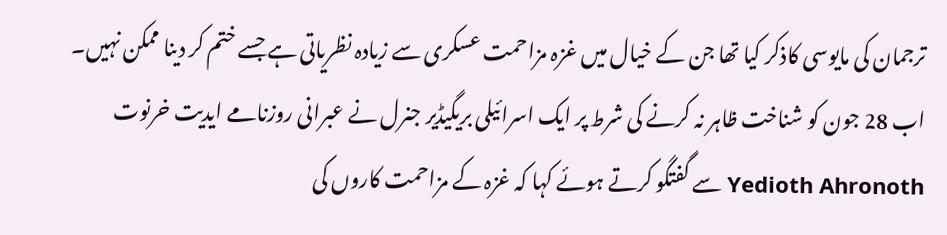ترجمان کی مایوسی کاذکر کیا تھا جن کے خیال میں غزہ مزاحمت عسکری سے زیادہ نظریاتی ہے جسے ختم کر دینا ممکن نہیں۔ اب 28 جون کو شناخت ظاہر نہ کرنے کی شرط پر ایک اسرائیلی بریگیڈیر جنرل نے عبرانی روزنامے ایدیت خرنوت Yedioth Ahronoth سے گفتگو کرتے ہوئے کہا کہ غزہ کے مزاحمت کاروں کی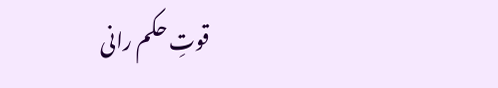قوتِ حکم رانی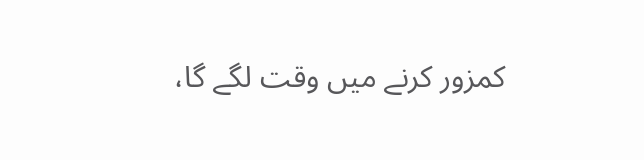کمزور کرنے میں وقت لگے گا،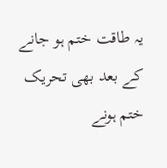یہ طاقت ختم ہو جانے کے بعد بھی تحریک ختم ہونے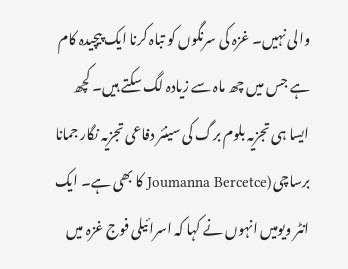والی نہیں۔ غزہ کی سرنگوں کو تباہ کرنا ایک پیچیدہ کام ہے جس میں چھ ماہ سے زیادہ لگ سکتے ہیں۔ کچھ ایسا ہی تجزیہ بلوم برگ کی سینئر دفاعی تجزیہ نگار جمانا برساچی (Joumanna Bercetce کا بھی ہے۔ ایک انٹر ویومیں انہوں نے کہا کہ اسرائیلی فوج غزہ میں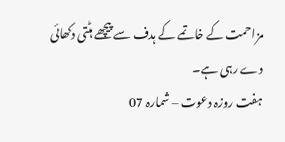مزاحمت کے خاتمے کے ہدف سے پیچھے ہٹتی دکھائی دے رہی ہے۔
ہفت روزہ دعوت – شمارہ 07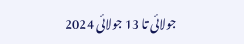جولائی تا 13 جولائی 2024